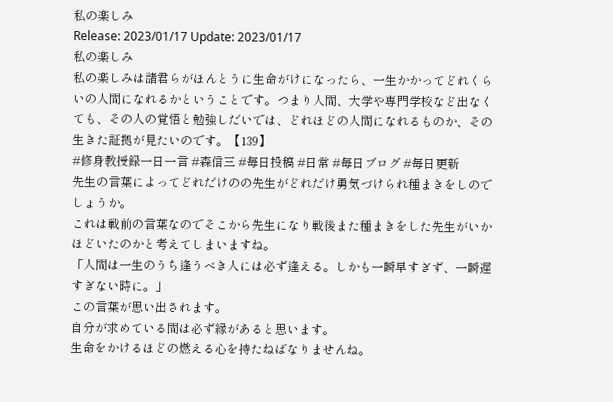私の楽しみ
Release: 2023/01/17 Update: 2023/01/17
私の楽しみ
私の楽しみは諸君らがほんとうに生命がけになったら、一生かかってどれくらいの人間になれるかということです。つまり人間、大学や専門学校など出なくても、その人の覚悟と勉強しだいでは、どれほどの人間になれるものか、その生きた証拠が見たいのです。【139】
#修身教授録一日一言 #森信三 #毎日投稿 #日常 #毎日ブログ #毎日更新
先生の言葉によってどれだけのの先生がどれだけ勇気づけられ種まきをしのでしょうか。
これは戦前の言葉なのでそこから先生になり戦後また種まきをした先生がいかほどいたのかと考えてしまいますね。
「人間は一生のうち逢うべき人には必ず逢える。しかも一瞬早すぎず、一瞬遅すぎない時に。」
この言葉が思い出されます。
自分が求めている間は必ず縁があると思います。
生命をかけるほどの燃える心を持たねばなりませんね。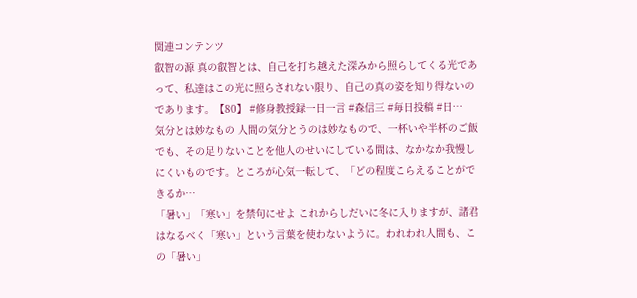関連コンテンツ
叡智の源 真の叡智とは、自己を打ち越えた深みから照らしてくる光であって、私達はこの光に照らされない限り、自己の真の姿を知り得ないのであります。【80】 #修身教授録一日一言 #森信三 #毎日投稿 #日…
気分とは妙なもの 人間の気分とうのは妙なもので、一杯いや半杯のご飯でも、その足りないことを他人のせいにしている間は、なかなか我慢しにくいものです。ところが心気一転して、「どの程度こらえることができるか…
「暑い」「寒い」を禁句にせよ これからしだいに冬に入りますが、諸君はなるべく「寒い」という言葉を使わないように。われわれ人間も、この「暑い」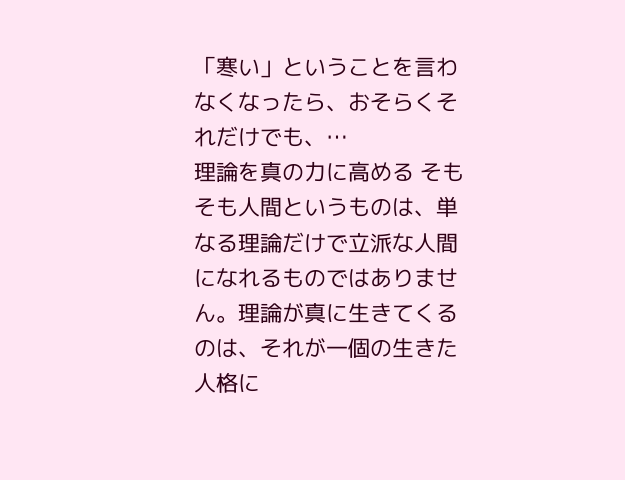「寒い」ということを言わなくなったら、おそらくそれだけでも、…
理論を真の力に高める そもそも人間というものは、単なる理論だけで立派な人間になれるものではありません。理論が真に生きてくるのは、それが一個の生きた人格に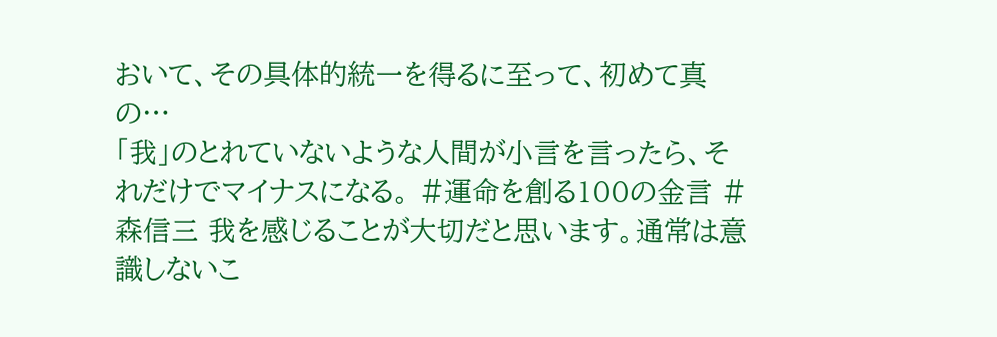おいて、その具体的統一を得るに至って、初めて真の…
「我」のとれていないような人間が小言を言ったら、それだけでマイナスになる。 #運命を創る100の金言 #森信三 我を感じることが大切だと思います。通常は意識しないこ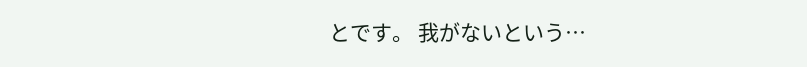とです。 我がないという…